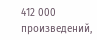412 000 произведений,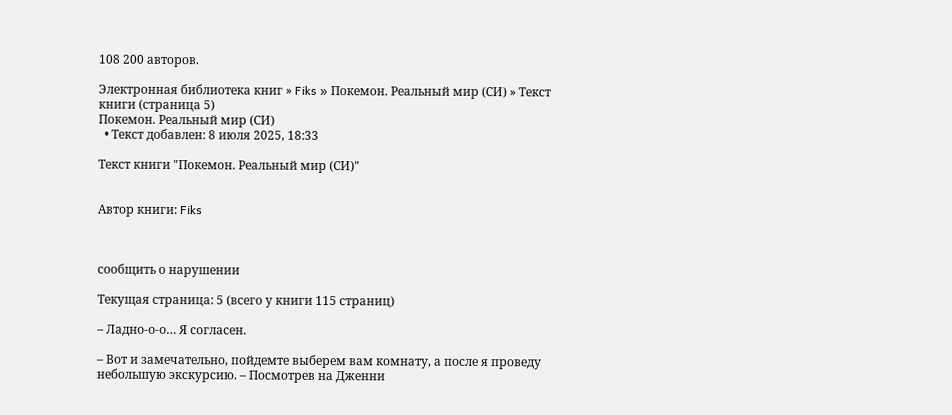108 200 авторов.

Электронная библиотека книг » Fiks » Покемон. Реальный мир (СИ) » Текст книги (страница 5)
Покемон. Реальный мир (СИ)
  • Текст добавлен: 8 июля 2025, 18:33

Текст книги "Покемон. Реальный мир (СИ)"


Автор книги: Fiks



сообщить о нарушении

Текущая страница: 5 (всего у книги 115 страниц)

– Ладно-о-о… Я согласен.

– Вот и замечательно, пойдемте выберем вам комнату, а после я проведу небольшую экскурсию. – Посмотрев на Дженни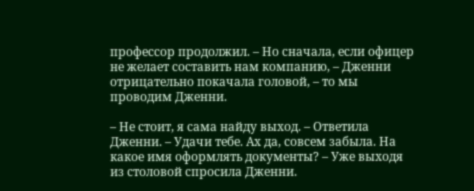профессор продолжил. – Но сначала, если офицер не желает составить нам компанию, – Дженни отрицательно покачала головой, – то мы проводим Дженни.

– Не стоит, я сама найду выход. – Ответила Дженни. – Удачи тебе. Ах да, совсем забыла. На какое имя оформлять документы? – Уже выходя из столовой спросила Дженни.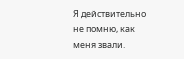Я действительно не помню, как меня звали.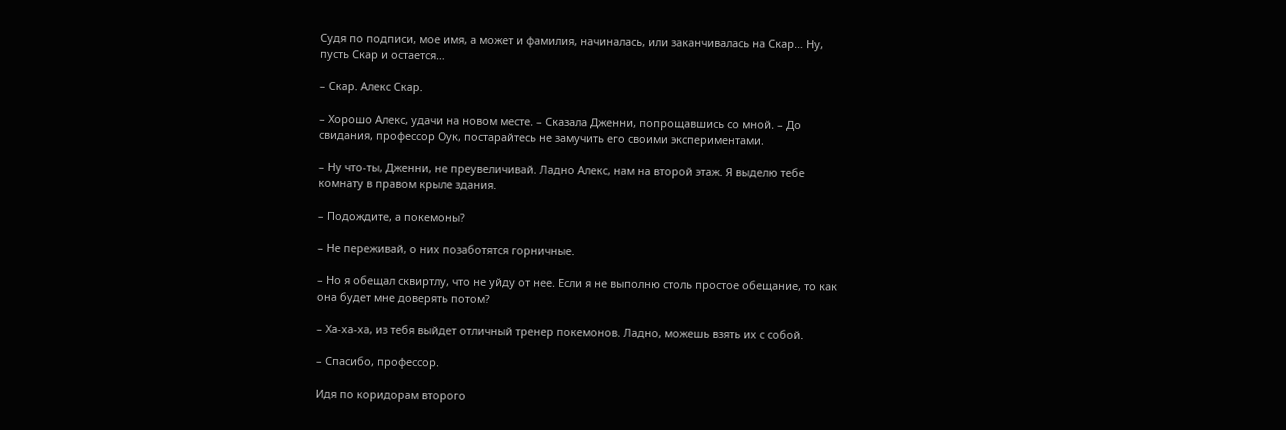Судя по подписи, мое имя, а может и фамилия, начиналась, или заканчивалась на Скар… Ну, пусть Скар и остается…

– Скар. Алекс Скар.

– Хорошо Алекс, удачи на новом месте. – Сказала Дженни, попрощавшись со мной. – До свидания, профессор Оук, постарайтесь не замучить его своими экспериментами.

– Ну что-ты, Дженни, не преувеличивай. Ладно Алекс, нам на второй этаж. Я выделю тебе комнату в правом крыле здания.

– Подождите, а покемоны?

– Не переживай, о них позаботятся горничные.

– Но я обещал сквиртлу, что не уйду от нее. Если я не выполню столь простое обещание, то как она будет мне доверять потом?

– Ха-ха-ха, из тебя выйдет отличный тренер покемонов. Ладно, можешь взять их с собой.

– Спасибо, профессор.

Идя по коридорам второго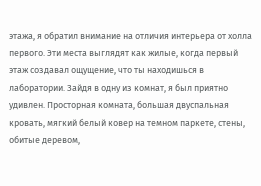этажа, я обратил внимание на отличия интерьера от холла первого. Эти места выглядят как жилые, когда первый этаж создавал ощущение, что ты находишься в лаборатории. Зайдя в одну из комнат, я был приятно удивлен. Просторная комната, большая двуспальная кровать, мягкий белый ковер на темном паркете, стены, обитые деревом,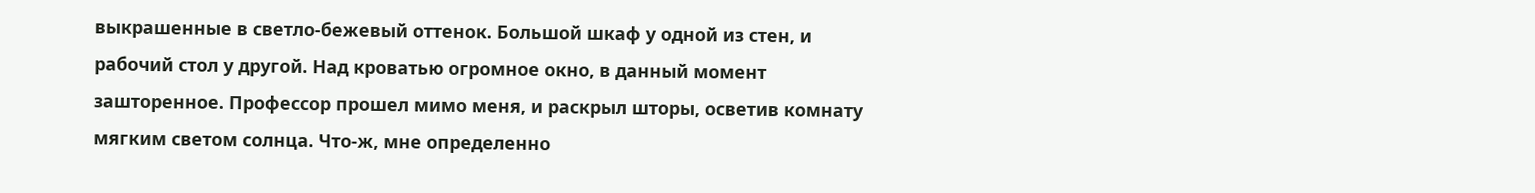выкрашенные в светло-бежевый оттенок. Большой шкаф у одной из стен, и рабочий стол у другой. Над кроватью огромное окно, в данный момент зашторенное. Профессор прошел мимо меня, и раскрыл шторы, осветив комнату мягким светом солнца. Что-ж, мне определенно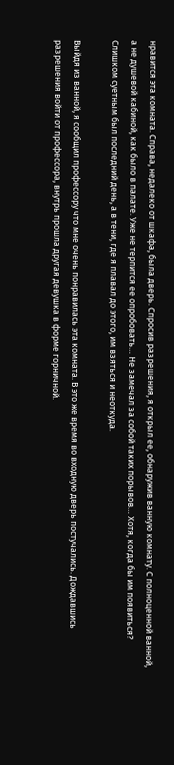нравится эта комната. Справа, недалеко от шкафа, была дверь. Спросив разрешения, я открыл ее, обнаружив ванную комнату. С полноценной ванной, а не душевой кабиной, как было в палате. Уже не терпится ее опробовать… Не замечал за собой таких порывов… Хотя, когда бы им появиться? Слишком суетным был последний день, а в тени, где я плавал до этого, им взяться и неоткуда.

Выйдя из ванной, я сообщил профессору что мне очень понравилась эта комната. В это же время во входную дверь постучались. Дождавшись разрешения войти от профессора, внутрь прошла другая девушка в форме горничной.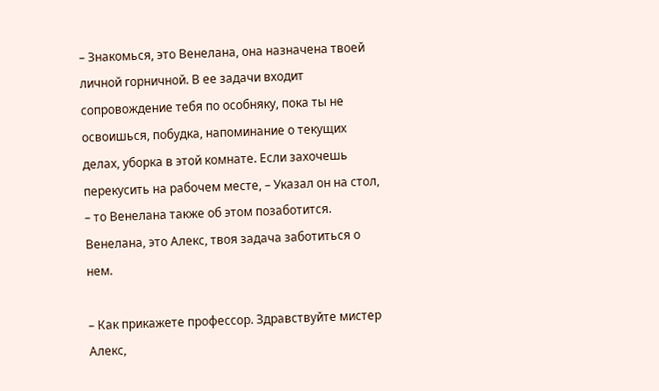– Знакомься, это Венелана, она назначена твоей личной горничной. В ее задачи входит сопровождение тебя по особняку, пока ты не освоишься, побудка, напоминание о текущих делах, уборка в этой комнате. Если захочешь перекусить на рабочем месте, – Указал он на стол, – то Венелана также об этом позаботится. Венелана, это Алекс, твоя задача заботиться о нем.

– Как прикажете профессор. Здравствуйте мистер Алекс,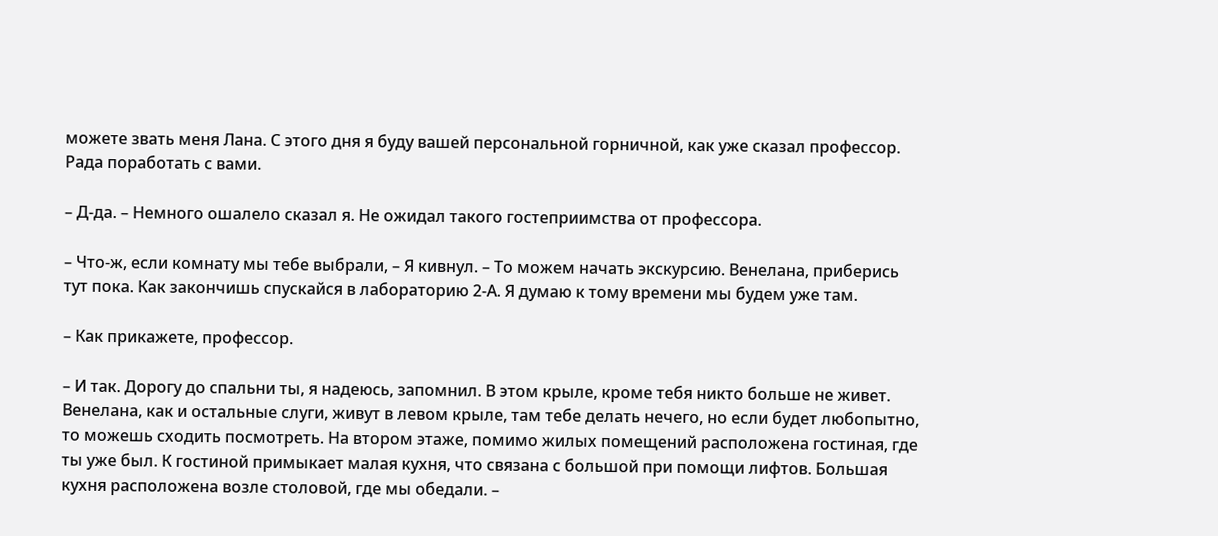можете звать меня Лана. С этого дня я буду вашей персональной горничной, как уже сказал профессор. Рада поработать с вами.

– Д-да. – Немного ошалело сказал я. Не ожидал такого гостеприимства от профессора.

– Что-ж, если комнату мы тебе выбрали, – Я кивнул. – То можем начать экскурсию. Венелана, приберись тут пока. Как закончишь спускайся в лабораторию 2-А. Я думаю к тому времени мы будем уже там.

– Как прикажете, профессор.

– И так. Дорогу до спальни ты, я надеюсь, запомнил. В этом крыле, кроме тебя никто больше не живет. Венелана, как и остальные слуги, живут в левом крыле, там тебе делать нечего, но если будет любопытно, то можешь сходить посмотреть. На втором этаже, помимо жилых помещений расположена гостиная, где ты уже был. К гостиной примыкает малая кухня, что связана с большой при помощи лифтов. Большая кухня расположена возле столовой, где мы обедали. –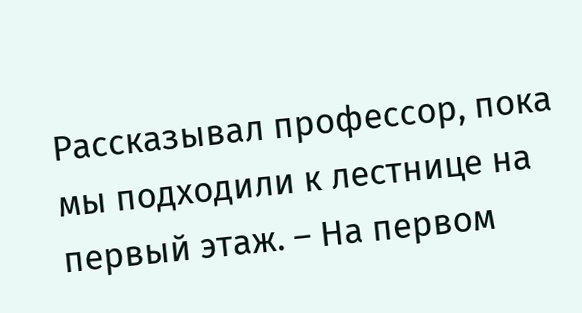Рассказывал профессор, пока мы подходили к лестнице на первый этаж. – На первом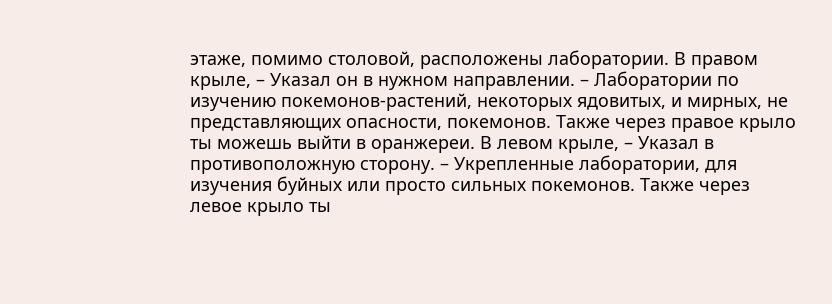этаже, помимо столовой, расположены лаборатории. В правом крыле, – Указал он в нужном направлении. – Лаборатории по изучению покемонов-растений, некоторых ядовитых, и мирных, не представляющих опасности, покемонов. Также через правое крыло ты можешь выйти в оранжереи. В левом крыле, – Указал в противоположную сторону. – Укрепленные лаборатории, для изучения буйных или просто сильных покемонов. Также через левое крыло ты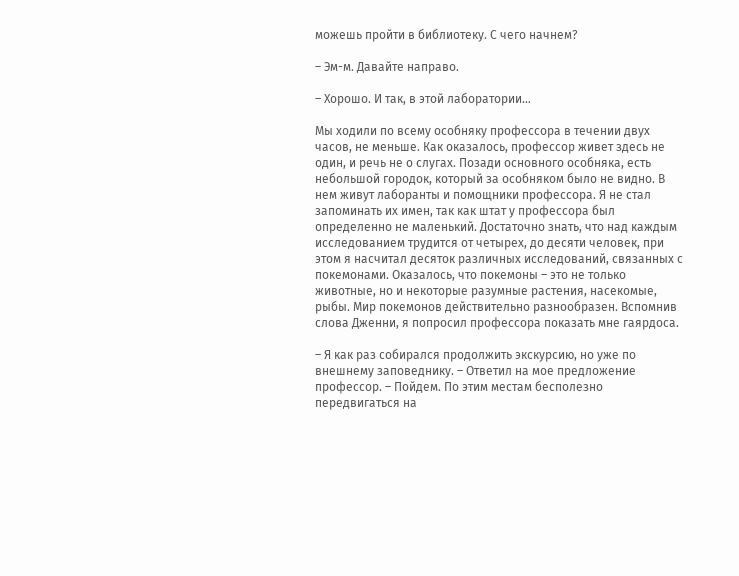можешь пройти в библиотеку. С чего начнем?

– Эм-м. Давайте направо.

– Хорошо. И так, в этой лаборатории…

Мы ходили по всему особняку профессора в течении двух часов, не меньше. Как оказалось, профессор живет здесь не один, и речь не о слугах. Позади основного особняка, есть небольшой городок, который за особняком было не видно. В нем живут лаборанты и помощники профессора. Я не стал запоминать их имен, так как штат у профессора был определенно не маленький. Достаточно знать, что над каждым исследованием трудится от четырех, до десяти человек, при этом я насчитал десяток различных исследований, связанных с покемонами. Оказалось, что покемоны – это не только животные, но и некоторые разумные растения, насекомые, рыбы. Мир покемонов действительно разнообразен. Вспомнив слова Дженни, я попросил профессора показать мне гаярдоса.

– Я как раз собирался продолжить экскурсию, но уже по внешнему заповеднику. – Ответил на мое предложение профессор. – Пойдем. По этим местам бесполезно передвигаться на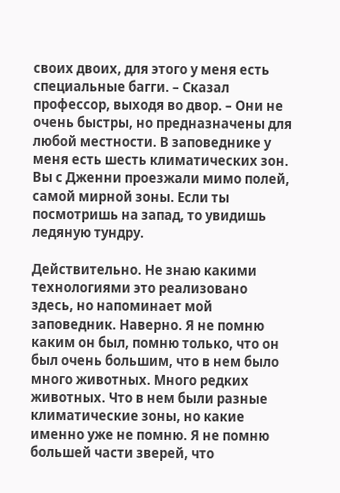своих двоих, для этого у меня есть специальные багги. – Сказал профессор, выходя во двор. – Они не очень быстры, но предназначены для любой местности. В заповеднике у меня есть шесть климатических зон. Вы с Дженни проезжали мимо полей, самой мирной зоны. Если ты посмотришь на запад, то увидишь ледяную тундру.

Действительно. Не знаю какими технологиями это реализовано здесь, но напоминает мой заповедник. Наверно. Я не помню каким он был, помню только, что он был очень большим, что в нем было много животных. Много редких животных. Что в нем были разные климатические зоны, но какие именно уже не помню. Я не помню большей части зверей, что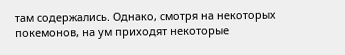там содержались. Однако, смотря на некоторых покемонов, на ум приходят некоторые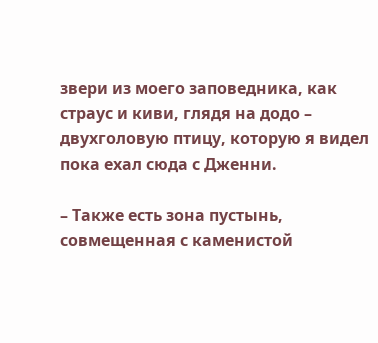звери из моего заповедника, как страус и киви, глядя на додо – двухголовую птицу, которую я видел пока ехал сюда с Дженни.

– Также есть зона пустынь, совмещенная с каменистой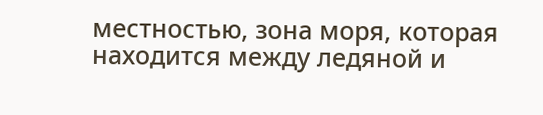местностью, зона моря, которая находится между ледяной и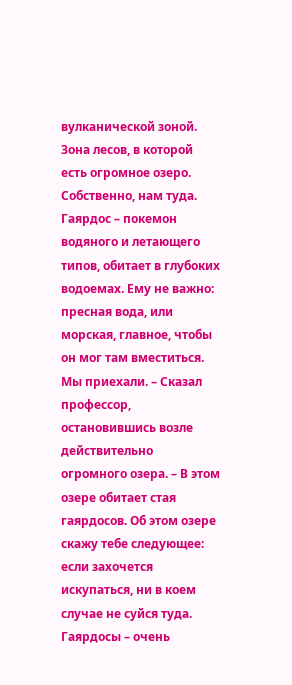вулканической зоной. Зона лесов, в которой есть огромное озеро. Собственно, нам туда. Гаярдос – покемон водяного и летающего типов, обитает в глубоких водоемах. Ему не важно: пресная вода, или морская, главное, чтобы он мог там вместиться. Мы приехали. – Сказал профессор, остановившись возле действительно огромного озера. – В этом озере обитает стая гаярдосов. Об этом озере скажу тебе следующее: если захочется искупаться, ни в коем случае не суйся туда. Гаярдосы – очень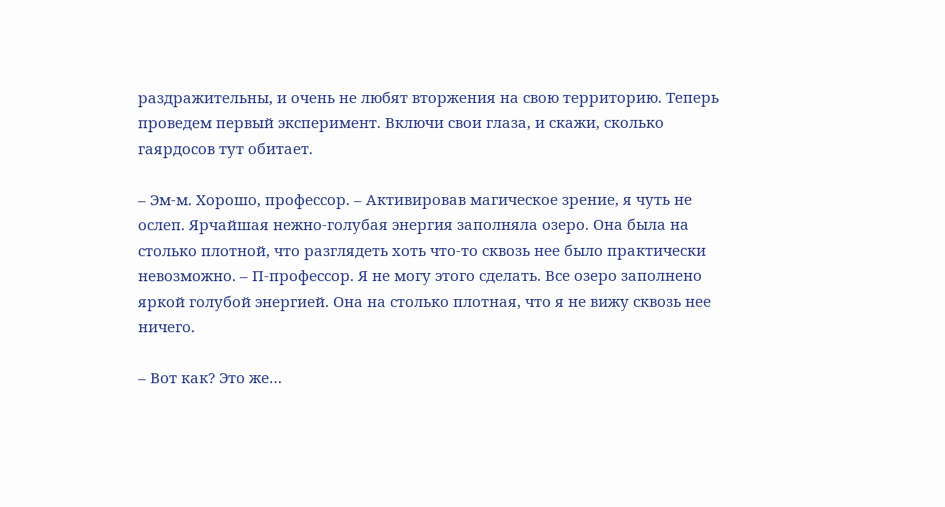раздражительны, и очень не любят вторжения на свою территорию. Теперь проведем первый эксперимент. Включи свои глаза, и скажи, сколько гаярдосов тут обитает.

– Эм-м. Хорошо, профессор. – Активировав магическое зрение, я чуть не ослеп. Ярчайшая нежно-голубая энергия заполняла озеро. Она была на столько плотной, что разглядеть хоть что-то сквозь нее было практически невозможно. – П-профессор. Я не могу этого сделать. Все озеро заполнено яркой голубой энергией. Она на столько плотная, что я не вижу сквозь нее ничего.

– Вот как? Это же…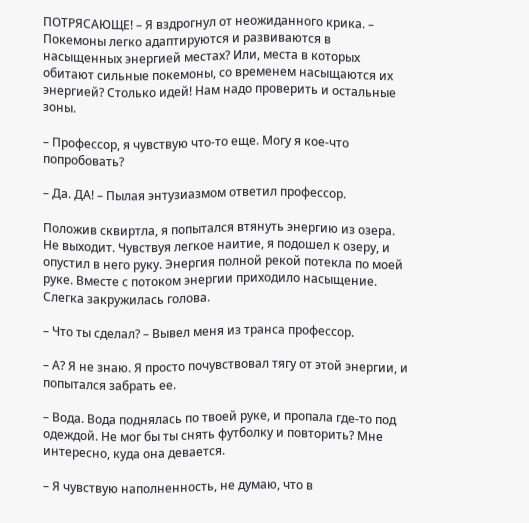ПОТРЯСАЮЩЕ! – Я вздрогнул от неожиданного крика. – Покемоны легко адаптируются и развиваются в насыщенных энергией местах? Или, места в которых обитают сильные покемоны, со временем насыщаются их энергией? Столько идей! Нам надо проверить и остальные зоны.

– Профессор, я чувствую что-то еще. Могу я кое-что попробовать?

– Да. ДА! – Пылая энтузиазмом ответил профессор.

Положив сквиртла, я попытался втянуть энергию из озера. Не выходит. Чувствуя легкое наитие, я подошел к озеру, и опустил в него руку. Энергия полной рекой потекла по моей руке. Вместе с потоком энергии приходило насыщение. Слегка закружилась голова.

– Что ты сделал? – Вывел меня из транса профессор.

– А? Я не знаю. Я просто почувствовал тягу от этой энергии, и попытался забрать ее.

– Вода. Вода поднялась по твоей руке, и пропала где-то под одеждой. Не мог бы ты снять футболку и повторить? Мне интересно, куда она девается.

– Я чувствую наполненность, не думаю, что в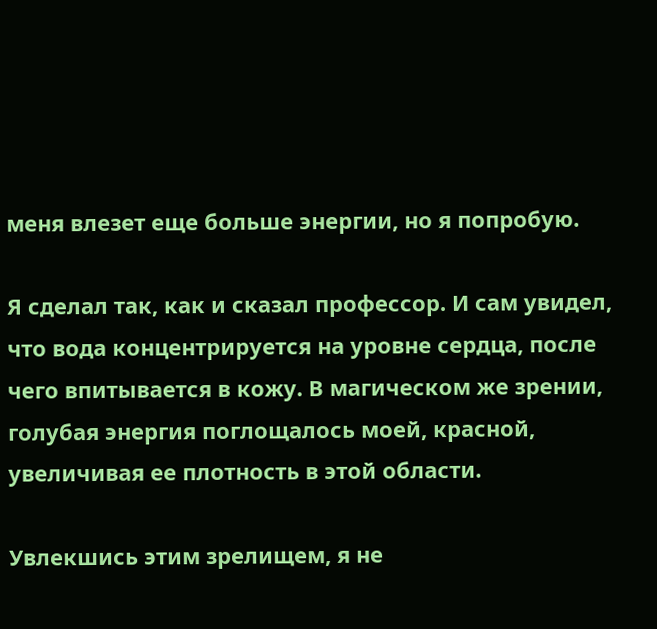меня влезет еще больше энергии, но я попробую.

Я сделал так, как и сказал профессор. И сам увидел, что вода концентрируется на уровне сердца, после чего впитывается в кожу. В магическом же зрении, голубая энергия поглощалось моей, красной, увеличивая ее плотность в этой области.

Увлекшись этим зрелищем, я не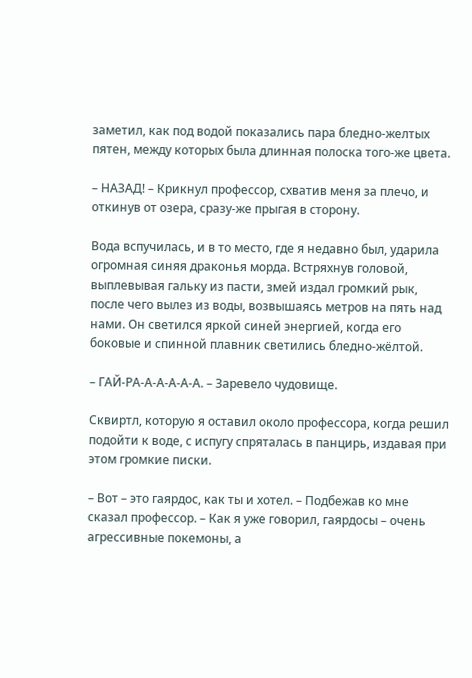заметил, как под водой показались пара бледно-желтых пятен, между которых была длинная полоска того-же цвета.

– НАЗАД! – Крикнул профессор, схватив меня за плечо, и откинув от озера, сразу-же прыгая в сторону.

Вода вспучилась, и в то место, где я недавно был, ударила огромная синяя драконья морда. Встряхнув головой, выплевывая гальку из пасти, змей издал громкий рык, после чего вылез из воды, возвышаясь метров на пять над нами. Он светился яркой синей энергией, когда его боковые и спинной плавник светились бледно-жёлтой.

– ГАЙ-РА-А-А-А-А-А. – Заревело чудовище.

Сквиртл, которую я оставил около профессора, когда решил подойти к воде, с испугу спряталась в панцирь, издавая при этом громкие писки.

– Вот – это гаярдос, как ты и хотел. – Подбежав ко мне сказал профессор. – Как я уже говорил, гаярдосы – очень агрессивные покемоны, а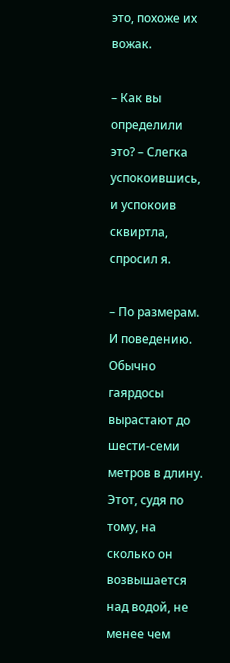это, похоже их вожак.

– Как вы определили это? – Слегка успокоившись, и успокоив сквиртла, спросил я.

– По размерам. И поведению. Обычно гаярдосы вырастают до шести-семи метров в длину. Этот, судя по тому, на сколько он возвышается над водой, не менее чем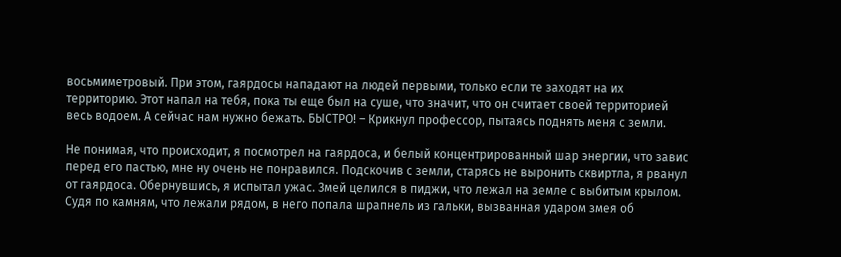восьмиметровый. При этом, гаярдосы нападают на людей первыми, только если те заходят на их территорию. Этот напал на тебя, пока ты еще был на суше, что значит, что он считает своей территорией весь водоем. А сейчас нам нужно бежать. БЫСТРО! – Крикнул профессор, пытаясь поднять меня с земли.

Не понимая, что происходит, я посмотрел на гаярдоса, и белый концентрированный шар энергии, что завис перед его пастью, мне ну очень не понравился. Подскочив с земли, старясь не выронить сквиртла, я рванул от гаярдоса. Обернувшись, я испытал ужас. Змей целился в пиджи, что лежал на земле с выбитым крылом. Судя по камням, что лежали рядом, в него попала шрапнель из гальки, вызванная ударом змея об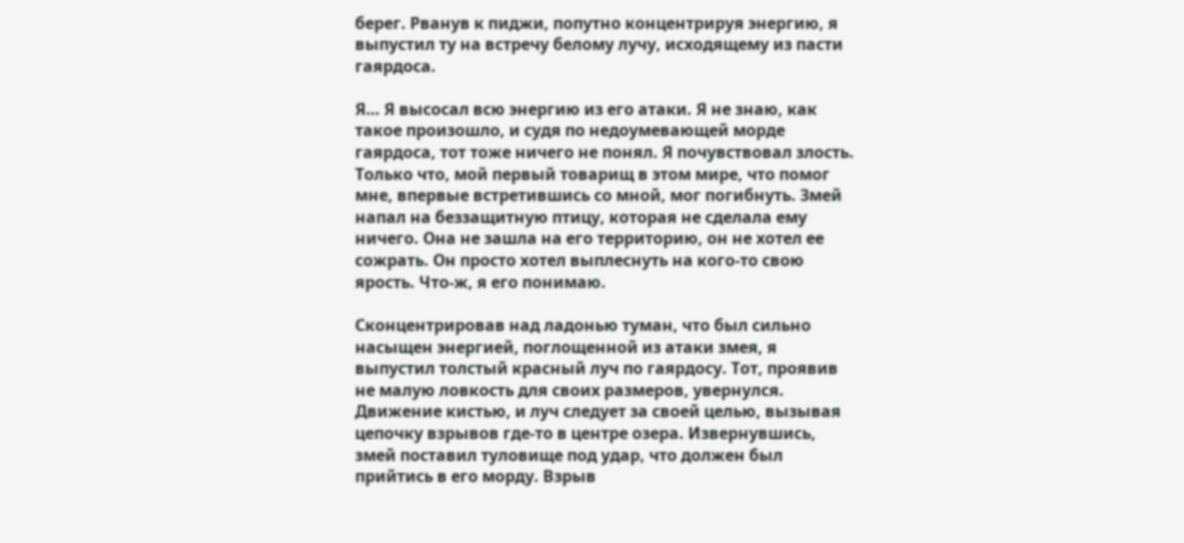берег. Рванув к пиджи, попутно концентрируя энергию, я выпустил ту на встречу белому лучу, исходящему из пасти гаярдоса.

Я… Я высосал всю энергию из его атаки. Я не знаю, как такое произошло, и судя по недоумевающей морде гаярдоса, тот тоже ничего не понял. Я почувствовал злость. Только что, мой первый товарищ в этом мире, что помог мне, впервые встретившись со мной, мог погибнуть. Змей напал на беззащитную птицу, которая не сделала ему ничего. Она не зашла на его территорию, он не хотел ее сожрать. Он просто хотел выплеснуть на кого-то свою ярость. Что-ж, я его понимаю.

Сконцентрировав над ладонью туман, что был сильно насыщен энергией, поглощенной из атаки змея, я выпустил толстый красный луч по гаярдосу. Тот, проявив не малую ловкость для своих размеров, увернулся. Движение кистью, и луч следует за своей целью, вызывая цепочку взрывов где-то в центре озера. Извернувшись, змей поставил туловище под удар, что должен был прийтись в его морду. Взрыв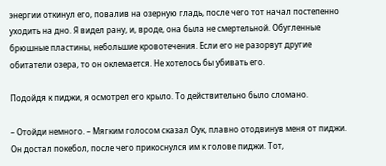энергии откинул его, повалив на озерную гладь, после чего тот начал постепенно уходить на дно. Я видел рану, и, вроде, она была не смертельной. Обугленные брюшные пластины, небольшие кровотечения. Если его не разорвут другие обитатели озера, то он оклемается. Не хотелось бы убивать его.

Подойдя к пиджи, я осмотрел его крыло. То действительно было сломано.

– Отойди немного. – Мягким голосом сказал Оук, плавно отодвинув меня от пиджи. Он достал покебол, после чего прикоснулся им к голове пиджи. Тот,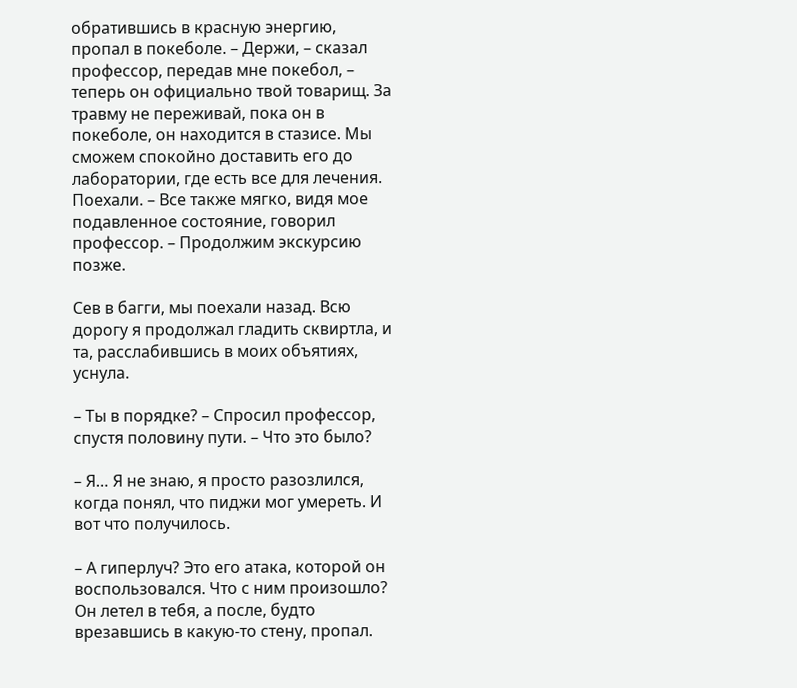обратившись в красную энергию, пропал в покеболе. – Держи, – сказал профессор, передав мне покебол, – теперь он официально твой товарищ. За травму не переживай, пока он в покеболе, он находится в стазисе. Мы сможем спокойно доставить его до лаборатории, где есть все для лечения. Поехали. – Все также мягко, видя мое подавленное состояние, говорил профессор. – Продолжим экскурсию позже.

Сев в багги, мы поехали назад. Всю дорогу я продолжал гладить сквиртла, и та, расслабившись в моих объятиях, уснула.

– Ты в порядке? – Спросил профессор, спустя половину пути. – Что это было?

– Я… Я не знаю, я просто разозлился, когда понял, что пиджи мог умереть. И вот что получилось.

– А гиперлуч? Это его атака, которой он воспользовался. Что с ним произошло? Он летел в тебя, а после, будто врезавшись в какую-то стену, пропал.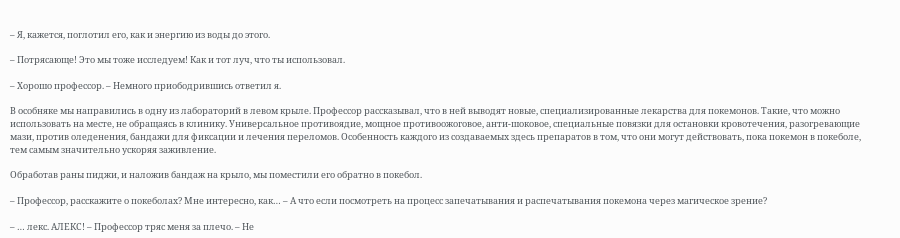– Я, кажется, поглотил его, как и энергию из воды до этого.

– Потрясающе! Это мы тоже исследуем! Как и тот луч, что ты использовал.

– Хорошо профессор. – Немного приободрившись ответил я.

В особняке мы направились в одну из лабораторий в левом крыле. Профессор рассказывал, что в ней выводят новые, специализированные лекарства для покемонов. Такие, что можно использовать на месте, не обращаясь в клинику. Универсальное противоядие, мощное противоожоговое, анти-шоковое, специальные повязки для остановки кровотечения, разогревающие мази, против оледенения, бандажи для фиксации и лечения переломов. Особенность каждого из создаваемых здесь препаратов в том, что они могут действовать, пока покемон в покеболе, тем самым значительно ускоряя заживление.

Обработав раны пиджи, и наложив бандаж на крыло, мы поместили его обратно в покебол.

– Профессор, расскажите о покеболах? Мне интересно, как… – А что если посмотреть на процесс запечатывания и распечатывания покемона через магическое зрение?

– … лекс. АЛЕКС! – Профессор тряс меня за плечо. – Не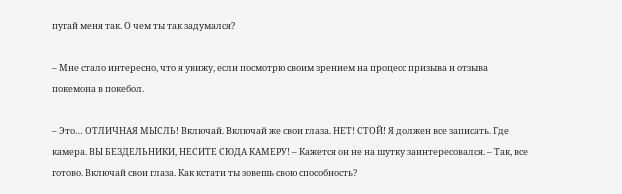пугай меня так. О чем ты так задумался?

– Мне стало интересно, что я увижу, если посмотрю своим зрением на процесс призыва и отзыва покемона в покебол.

– Это… ОТЛИЧНАЯ МЫСЛЬ! Включай. Включай же свои глаза. НЕТ! СТОЙ! Я должен все записать. Где камера. ВЫ БЕЗДЕЛЬНИКИ, НЕСИТЕ СЮДА КАМЕРУ! – Кажется он не на шутку заинтересовался. – Так, все готово. Включай свои глаза. Как кстати ты зовешь свою способность?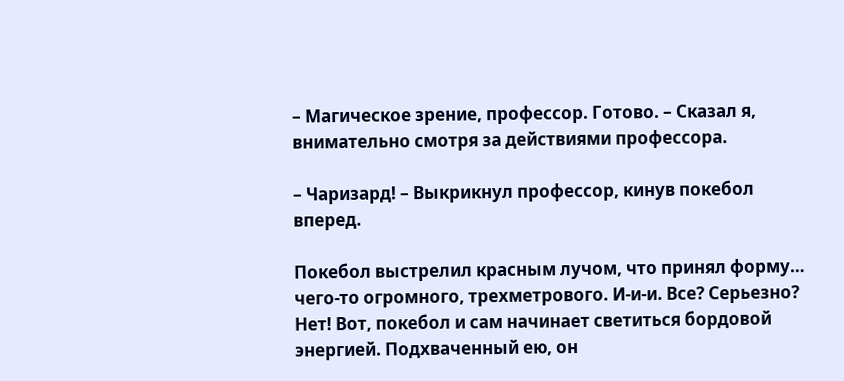– Магическое зрение, профессор. Готово. – Сказал я, внимательно смотря за действиями профессора.

– Чаризард! – Выкрикнул профессор, кинув покебол вперед.

Покебол выстрелил красным лучом, что принял форму… чего-то огромного, трехметрового. И-и-и. Все? Серьезно? Нет! Вот, покебол и сам начинает светиться бордовой энергией. Подхваченный ею, он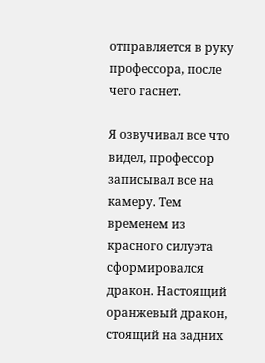отправляется в руку профессора, после чего гаснет.

Я озвучивал все что видел, профессор записывал все на камеру. Тем временем из красного силуэта сформировался дракон. Настоящий оранжевый дракон, стоящий на задних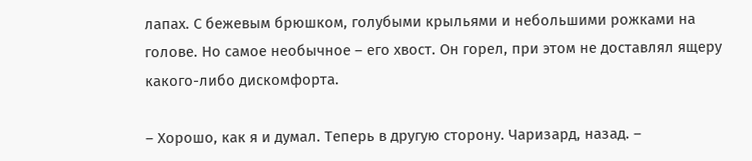лапах. С бежевым брюшком, голубыми крыльями и небольшими рожками на голове. Но самое необычное – его хвост. Он горел, при этом не доставлял ящеру какого-либо дискомфорта.

– Хорошо, как я и думал. Теперь в другую сторону. Чаризард, назад. –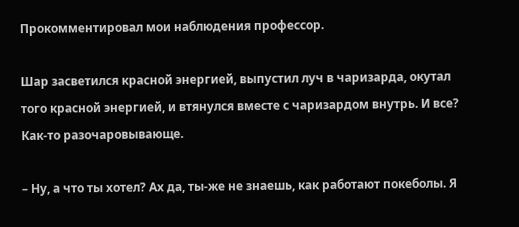Прокомментировал мои наблюдения профессор.

Шар засветился красной энергией, выпустил луч в чаризарда, окутал того красной энергией, и втянулся вместе с чаризардом внутрь. И все? Как-то разочаровывающе.

– Ну, а что ты хотел? Ах да, ты-же не знаешь, как работают покеболы. Я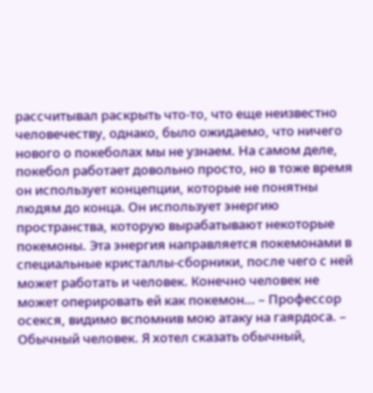рассчитывал раскрыть что-то, что еще неизвестно человечеству, однако, было ожидаемо, что ничего нового о покеболах мы не узнаем. На самом деле, покебол работает довольно просто, но в тоже время он использует концепции, которые не понятны людям до конца. Он использует энергию пространства, которую вырабатывают некоторые покемоны. Эта энергия направляется покемонами в специальные кристаллы-сборники, после чего с ней может работать и человек. Конечно человек не может оперировать ей как покемон… – Профессор осекся, видимо вспомнив мою атаку на гаярдоса. – Обычный человек. Я хотел сказать обычный,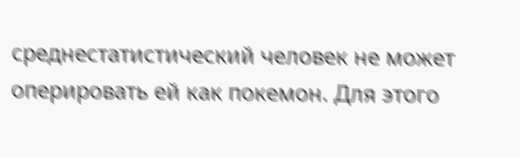среднестатистический человек не может оперировать ей как покемон. Для этого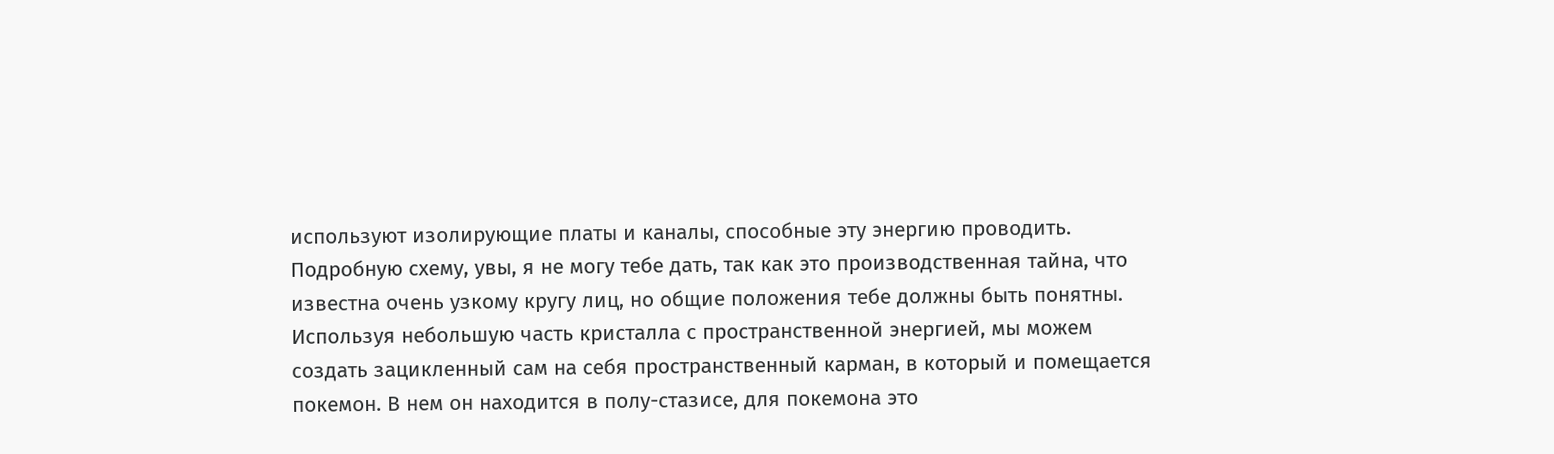используют изолирующие платы и каналы, способные эту энергию проводить. Подробную схему, увы, я не могу тебе дать, так как это производственная тайна, что известна очень узкому кругу лиц, но общие положения тебе должны быть понятны. Используя небольшую часть кристалла с пространственной энергией, мы можем создать зацикленный сам на себя пространственный карман, в который и помещается покемон. В нем он находится в полу-стазисе, для покемона это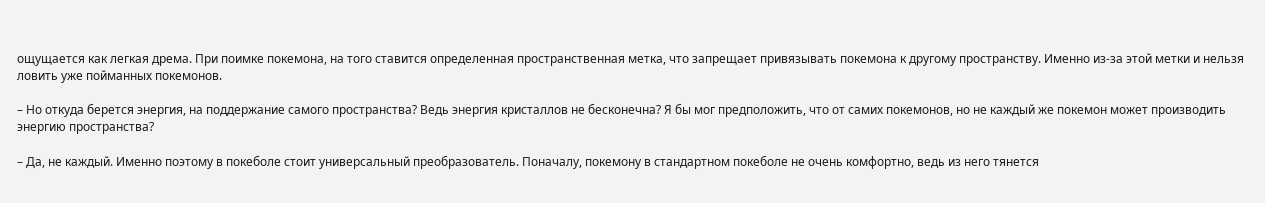ощущается как легкая дрема. При поимке покемона, на того ставится определенная пространственная метка, что запрещает привязывать покемона к другому пространству. Именно из-за этой метки и нельзя ловить уже пойманных покемонов.

– Но откуда берется энергия, на поддержание самого пространства? Ведь энергия кристаллов не бесконечна? Я бы мог предположить, что от самих покемонов, но не каждый же покемон может производить энергию пространства?

– Да, не каждый. Именно поэтому в покеболе стоит универсальный преобразователь. Поначалу, покемону в стандартном покеболе не очень комфортно, ведь из него тянется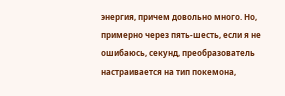энергия, причем довольно много. Но, примерно через пять-шесть, если я не ошибаюсь, секунд, преобразователь настраивается на тип покемона,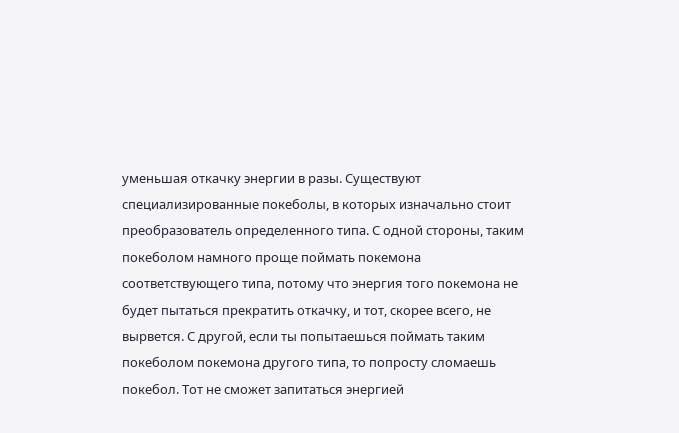уменьшая откачку энергии в разы. Существуют специализированные покеболы, в которых изначально стоит преобразователь определенного типа. С одной стороны, таким покеболом намного проще поймать покемона соответствующего типа, потому что энергия того покемона не будет пытаться прекратить откачку, и тот, скорее всего, не вырвется. С другой, если ты попытаешься поймать таким покеболом покемона другого типа, то попросту сломаешь покебол. Тот не сможет запитаться энергией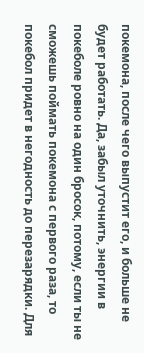покемона, после чего выпустит его, и больше не будет работать. Да, забыл уточнить, энергии в покеболе ровно на один бросок, потому, если ты не сможешь поймать покемона с первого раза, то покебол придет в негодность до перезарядки. Для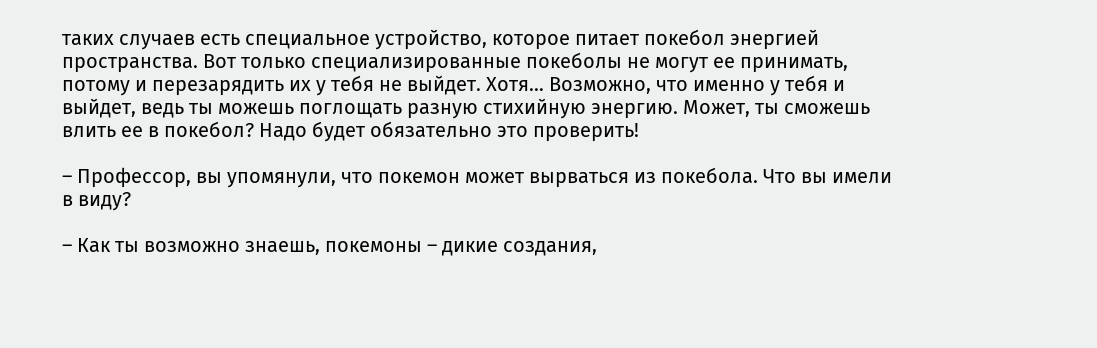таких случаев есть специальное устройство, которое питает покебол энергией пространства. Вот только специализированные покеболы не могут ее принимать, потому и перезарядить их у тебя не выйдет. Хотя… Возможно, что именно у тебя и выйдет, ведь ты можешь поглощать разную стихийную энергию. Может, ты сможешь влить ее в покебол? Надо будет обязательно это проверить!

– Профессор, вы упомянули, что покемон может вырваться из покебола. Что вы имели в виду?

– Как ты возможно знаешь, покемоны – дикие создания,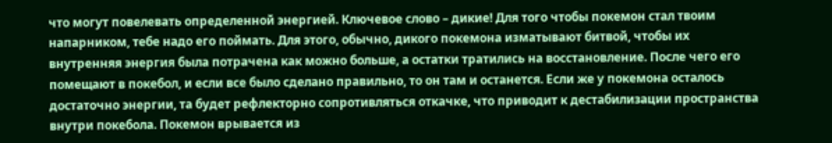что могут повелевать определенной энергией. Ключевое слово – дикие! Для того чтобы покемон стал твоим напарником, тебе надо его поймать. Для этого, обычно, дикого покемона изматывают битвой, чтобы их внутренняя энергия была потрачена как можно больше, а остатки тратились на восстановление. После чего его помещают в покебол, и если все было сделано правильно, то он там и останется. Если же у покемона осталось достаточно энергии, та будет рефлекторно сопротивляться откачке, что приводит к дестабилизации пространства внутри покебола. Покемон врывается из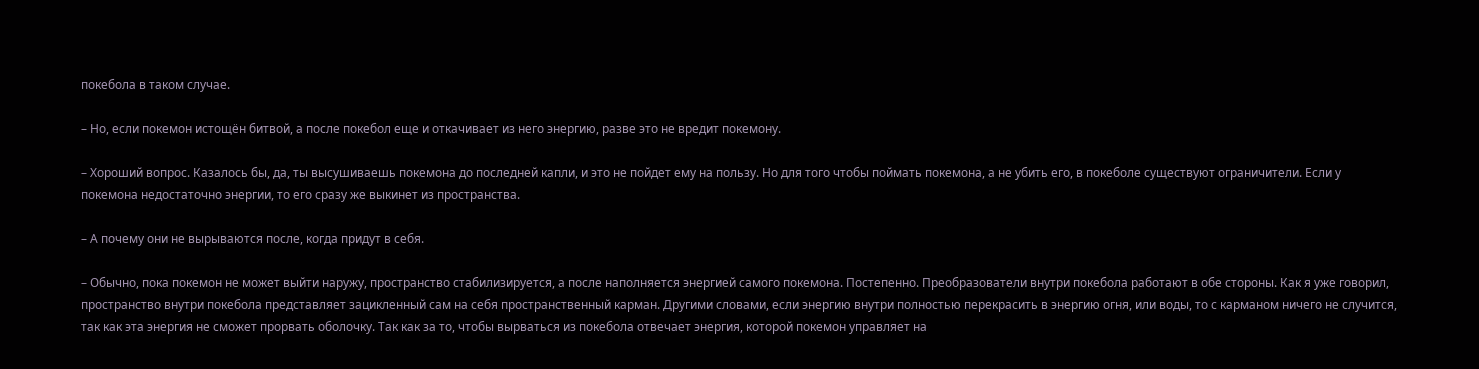покебола в таком случае.

– Но, если покемон истощён битвой, а после покебол еще и откачивает из него энергию, разве это не вредит покемону.

– Хороший вопрос. Казалось бы, да, ты высушиваешь покемона до последней капли, и это не пойдет ему на пользу. Но для того чтобы поймать покемона, а не убить его, в покеболе существуют ограничители. Если у покемона недостаточно энергии, то его сразу же выкинет из пространства.

– А почему они не вырываются после, когда придут в себя.

– Обычно, пока покемон не может выйти наружу, пространство стабилизируется, а после наполняется энергией самого покемона. Постепенно. Преобразователи внутри покебола работают в обе стороны. Как я уже говорил, пространство внутри покебола представляет зацикленный сам на себя пространственный карман. Другими словами, если энергию внутри полностью перекрасить в энергию огня, или воды, то с карманом ничего не случится, так как эта энергия не сможет прорвать оболочку. Так как за то, чтобы вырваться из покебола отвечает энергия, которой покемон управляет на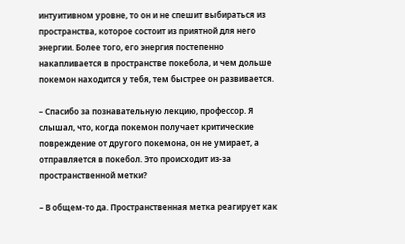интуитивном уровне, то он и не спешит выбираться из пространства, которое состоит из приятной для него энергии. Более того, его энергия постепенно накапливается в пространстве покебола, и чем дольше покемон находится у тебя, тем быстрее он развивается.

– Спасибо за познавательную лекцию, профессор. Я слышал, что, когда покемон получает критические повреждение от другого покемона, он не умирает, а отправляется в покебол. Это происходит из-за пространственной метки?

– В общем-то да. Пространственная метка реагирует как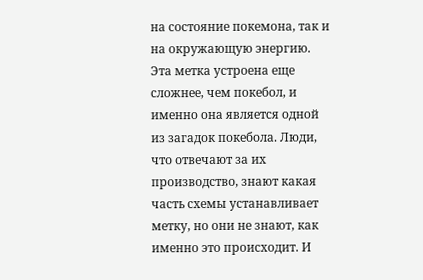на состояние покемона, так и на окружающую энергию. Эта метка устроена еще сложнее, чем покебол, и именно она является одной из загадок покебола. Люди, что отвечают за их производство, знают какая часть схемы устанавливает метку, но они не знают, как именно это происходит. И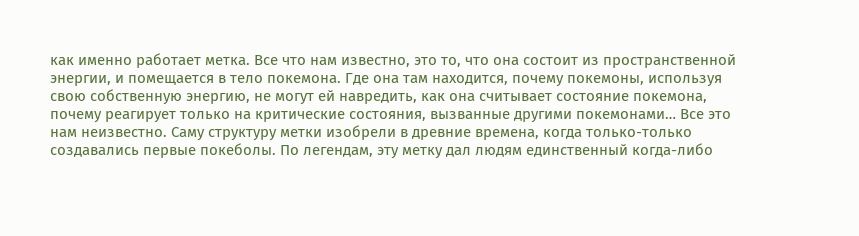как именно работает метка. Все что нам известно, это то, что она состоит из пространственной энергии, и помещается в тело покемона. Где она там находится, почему покемоны, используя свою собственную энергию, не могут ей навредить, как она считывает состояние покемона, почему реагирует только на критические состояния, вызванные другими покемонами… Все это нам неизвестно. Саму структуру метки изобрели в древние времена, когда только-только создавались первые покеболы. По легендам, эту метку дал людям единственный когда-либо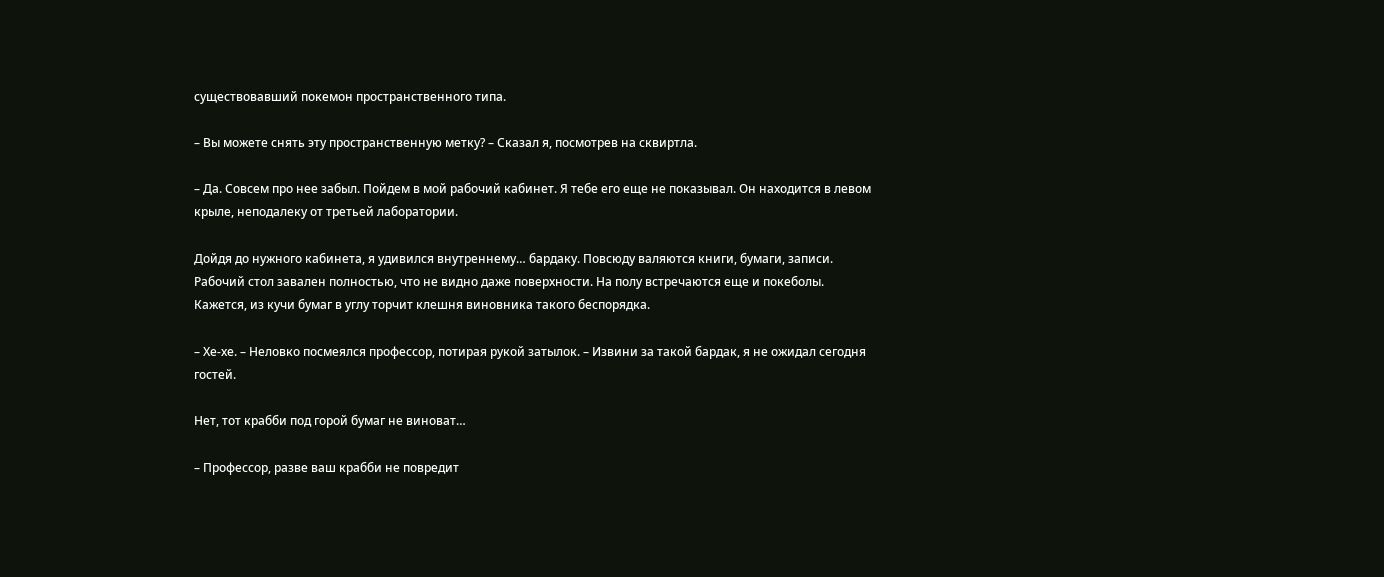существовавший покемон пространственного типа.

– Вы можете снять эту пространственную метку? – Сказал я, посмотрев на сквиртла.

– Да. Совсем про нее забыл. Пойдем в мой рабочий кабинет. Я тебе его еще не показывал. Он находится в левом крыле, неподалеку от третьей лаборатории.

Дойдя до нужного кабинета, я удивился внутреннему… бардаку. Повсюду валяются книги, бумаги, записи. Рабочий стол завален полностью, что не видно даже поверхности. На полу встречаются еще и покеболы. Кажется, из кучи бумаг в углу торчит клешня виновника такого беспорядка.

– Хе-хе. – Неловко посмеялся профессор, потирая рукой затылок. – Извини за такой бардак, я не ожидал сегодня гостей.

Нет, тот крабби под горой бумаг не виноват…

– Профессор, разве ваш крабби не повредит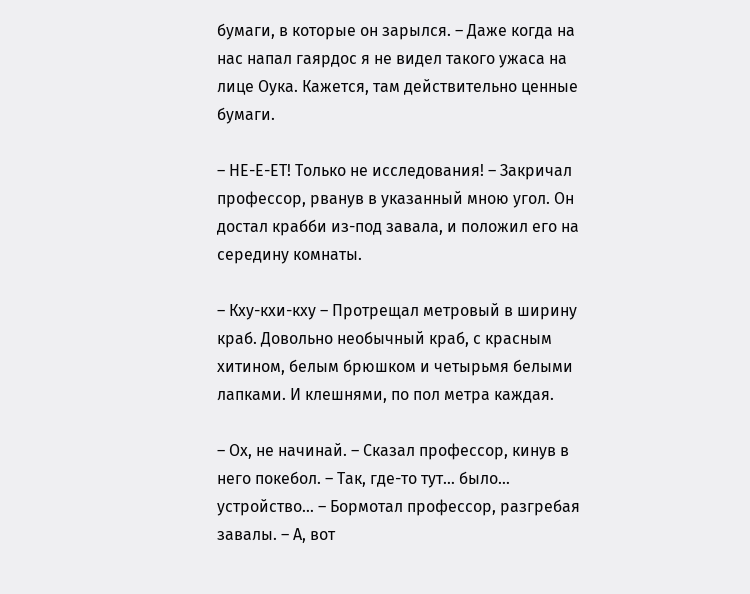бумаги, в которые он зарылся. – Даже когда на нас напал гаярдос я не видел такого ужаса на лице Оука. Кажется, там действительно ценные бумаги.

– НЕ-Е-ЕТ! Только не исследования! – Закричал профессор, рванув в указанный мною угол. Он достал крабби из-под завала, и положил его на середину комнаты.

– Кху-кхи-кху – Протрещал метровый в ширину краб. Довольно необычный краб, с красным хитином, белым брюшком и четырьмя белыми лапками. И клешнями, по пол метра каждая.

– Ох, не начинай. – Сказал профессор, кинув в него покебол. – Так, где-то тут… было… устройство… – Бормотал профессор, разгребая завалы. – А, вот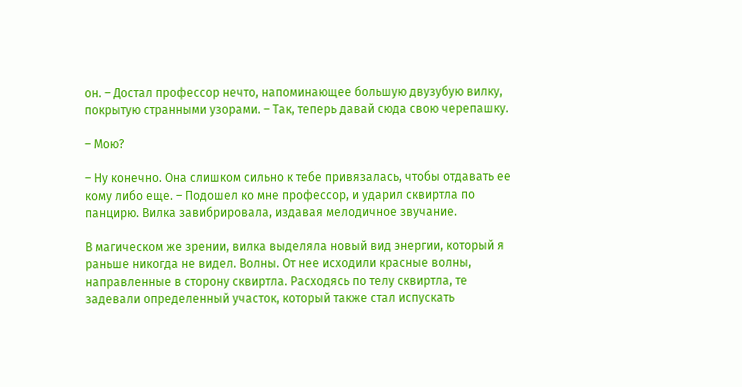он. – Достал профессор нечто, напоминающее большую двузубую вилку, покрытую странными узорами. – Так, теперь давай сюда свою черепашку.

– Мою?

– Ну конечно. Она слишком сильно к тебе привязалась, чтобы отдавать ее кому либо еще. – Подошел ко мне профессор, и ударил сквиртла по панцирю. Вилка завибрировала, издавая мелодичное звучание.

В магическом же зрении, вилка выделяла новый вид энергии, который я раньше никогда не видел. Волны. От нее исходили красные волны, направленные в сторону сквиртла. Расходясь по телу сквиртла, те задевали определенный участок, который также стал испускать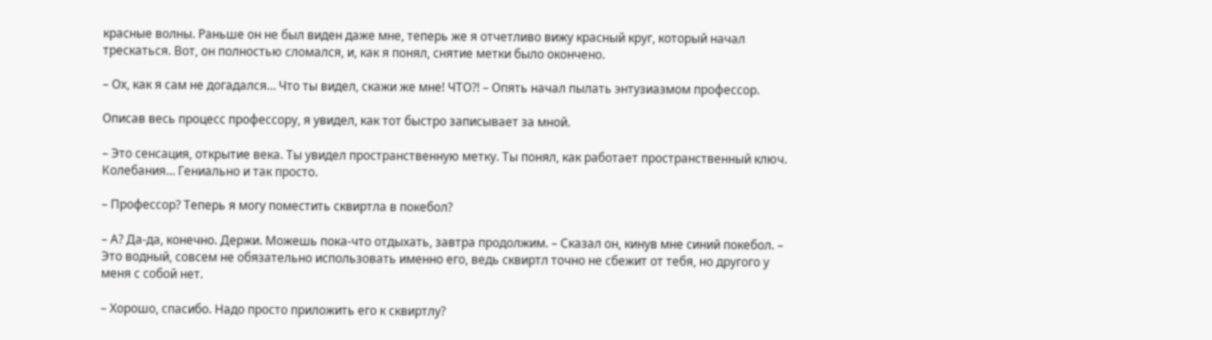красные волны. Раньше он не был виден даже мне, теперь же я отчетливо вижу красный круг, который начал трескаться. Вот, он полностью сломался, и, как я понял, снятие метки было окончено.

– Ох, как я сам не догадался… Что ты видел, скажи же мне! ЧТО⁈ – Опять начал пылать энтузиазмом профессор.

Описав весь процесс профессору, я увидел, как тот быстро записывает за мной.

– Это сенсация, открытие века. Ты увидел пространственную метку. Ты понял, как работает пространственный ключ. Колебания… Гениально и так просто.

– Профессор? Теперь я могу поместить сквиртла в покебол?

– А? Да-да, конечно. Держи. Можешь пока-что отдыхать, завтра продолжим. – Сказал он, кинув мне синий покебол. – Это водный, совсем не обязательно использовать именно его, ведь сквиртл точно не сбежит от тебя, но другого у меня с собой нет.

– Хорошо, спасибо. Надо просто приложить его к сквиртлу?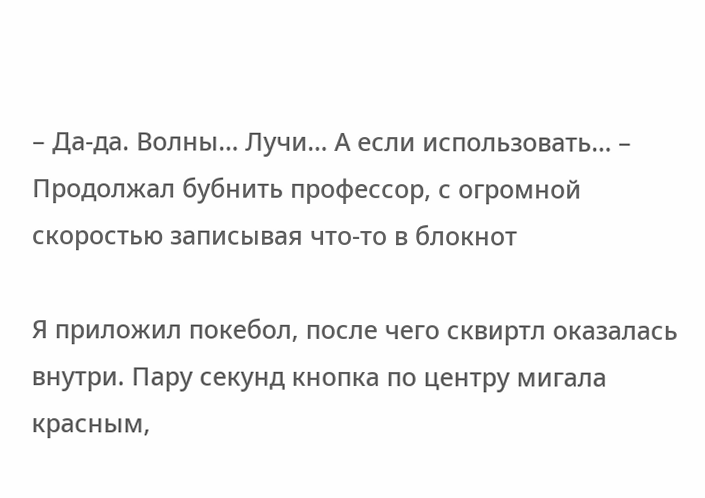– Да-да. Волны… Лучи… А если использовать… – Продолжал бубнить профессор, с огромной скоростью записывая что-то в блокнот

Я приложил покебол, после чего сквиртл оказалась внутри. Пару секунд кнопка по центру мигала красным,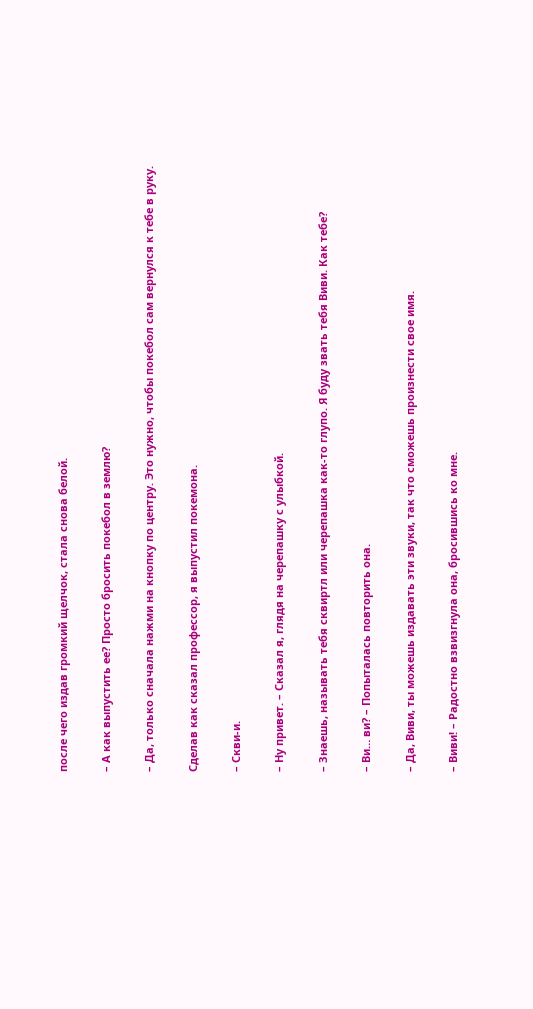после чего издав громкий щелчок, стала снова белой.

– А как выпустить ее? Просто бросить покебол в землю?

– Да, только сначала нажми на кнопку по центру. Это нужно, чтобы покебол сам вернулся к тебе в руку.

Сделав как сказал профессор, я выпустил покемона.

– Скви-и.

– Ну привет. – Сказал я, глядя на черепашку с улыбкой.

– Знаешь, называть тебя сквиртл или черепашка как-то глупо. Я буду звать тебя Виви. Как тебе?

– Ви… ви? – Попыталась повторить она.

– Да, Виви, ты можешь издавать эти звуки, так что сможешь произнести свое имя.

– Виви! – Радостно взвизгнула она, бросившись ко мне.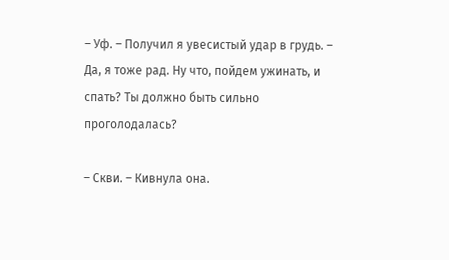– Уф. – Получил я увесистый удар в грудь. – Да, я тоже рад. Ну что, пойдем ужинать, и спать? Ты должно быть сильно проголодалась?

– Скви. – Кивнула она.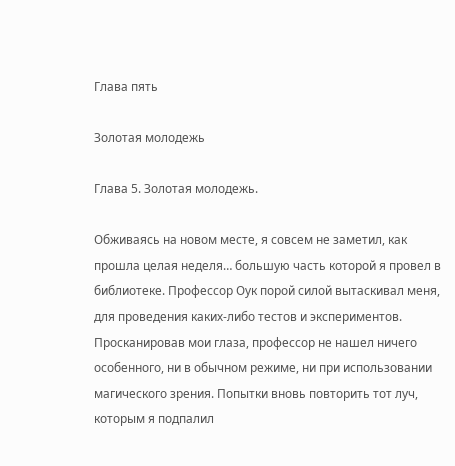Глава пять

Золотая молодежь

Глава 5. Золотая молодежь.

Обживаясь на новом месте, я совсем не заметил, как прошла целая неделя… большую часть которой я провел в библиотеке. Профессор Оук порой силой вытаскивал меня, для проведения каких-либо тестов и экспериментов. Просканировав мои глаза, профессор не нашел ничего особенного, ни в обычном режиме, ни при использовании магического зрения. Попытки вновь повторить тот луч, которым я подпалил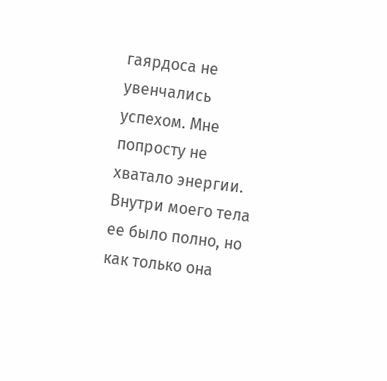гаярдоса не увенчались успехом. Мне попросту не хватало энергии. Внутри моего тела ее было полно, но как только она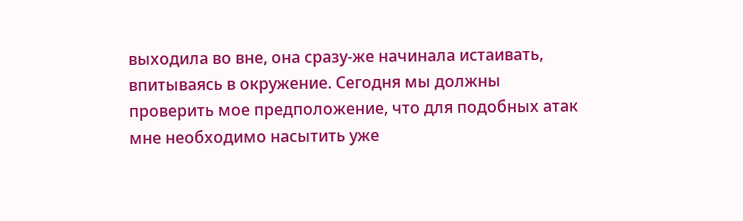выходила во вне, она сразу-же начинала истаивать, впитываясь в окружение. Сегодня мы должны проверить мое предположение, что для подобных атак мне необходимо насытить уже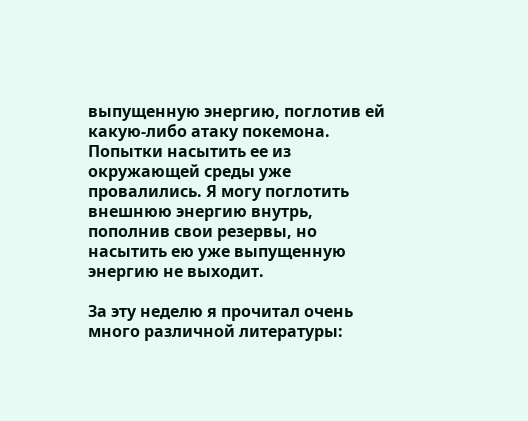выпущенную энергию, поглотив ей какую-либо атаку покемона. Попытки насытить ее из окружающей среды уже провалились. Я могу поглотить внешнюю энергию внутрь, пополнив свои резервы, но насытить ею уже выпущенную энергию не выходит.

За эту неделю я прочитал очень много различной литературы: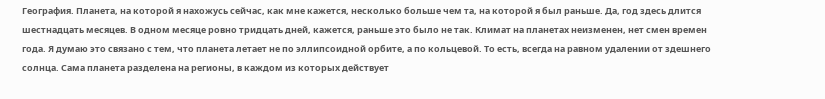География. Планета, на которой я нахожусь сейчас, как мне кажется, несколько больше чем та, на которой я был раньше. Да, год здесь длится шестнадцать месяцев. В одном месяце ровно тридцать дней, кажется, раньше это было не так. Климат на планетах неизменен, нет смен времен года. Я думаю это связано с тем, что планета летает не по эллипсоидной орбите, а по кольцевой. То есть, всегда на равном удалении от здешнего солнца. Сама планета разделена на регионы, в каждом из которых действует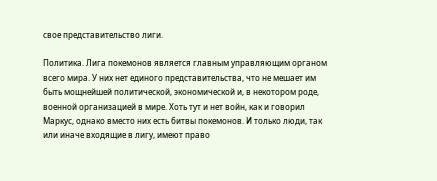свое представительство лиги.

Политика. Лига покемонов является главным управляющим органом всего мира. У них нет единого представительства, что не мешает им быть мощнейшей политической, экономической и, в некотором роде, военной организацией в мире. Хоть тут и нет войн, как и говорил Маркус, однако вместо них есть битвы покемонов. И только люди, так или иначе входящие в лигу, имеют право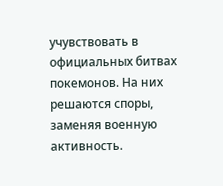учувствовать в официальных битвах покемонов. На них решаются споры, заменяя военную активность.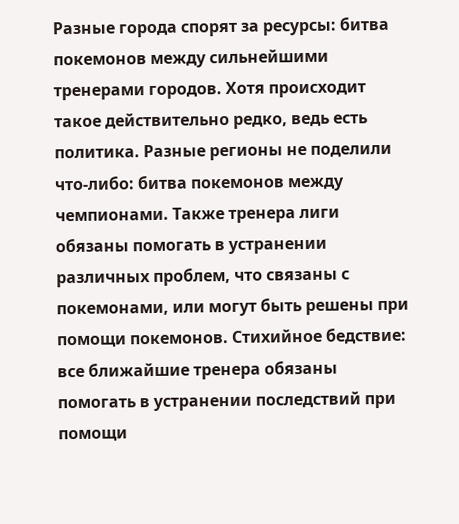Разные города спорят за ресурсы: битва покемонов между сильнейшими тренерами городов. Хотя происходит такое действительно редко, ведь есть политика. Разные регионы не поделили что-либо: битва покемонов между чемпионами. Также тренера лиги обязаны помогать в устранении различных проблем, что связаны с покемонами, или могут быть решены при помощи покемонов. Стихийное бедствие: все ближайшие тренера обязаны помогать в устранении последствий при помощи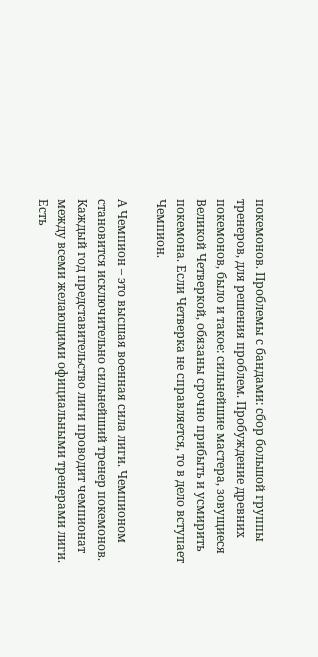покемонов. Проблемы с бандами: сбор большой группы тренеров, для решения проблем. Пробуждение древних покемонов, было и такое: сильнейшие мастера, зовущиеся Великой Четверкой, обязаны срочно прибыть и усмирить покемона. Если Четверка не справляется, то в дело вступает Чемпион.

А Чемпион – это высшая военная сила лиги. Чемпионом становится исключительно сильнейший тренер покемонов. Каждый год представительство лиги проводит чемпионат между всеми желающими официальными тренерами лиги. Есть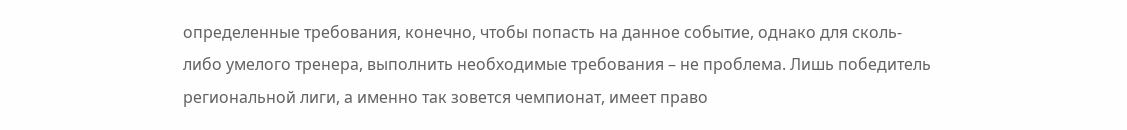определенные требования, конечно, чтобы попасть на данное событие, однако для сколь-либо умелого тренера, выполнить необходимые требования – не проблема. Лишь победитель региональной лиги, а именно так зовется чемпионат, имеет право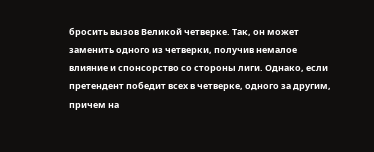бросить вызов Великой четверке. Так, он может заменить одного из четверки, получив немалое влияние и спонсорство со стороны лиги. Однако, если претендент победит всех в четверке, одного за другим, причем на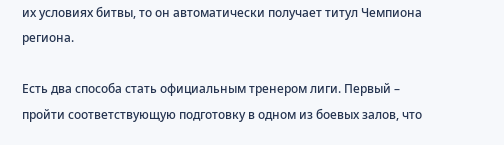их условиях битвы, то он автоматически получает титул Чемпиона региона.

Есть два способа стать официальным тренером лиги. Первый – пройти соответствующую подготовку в одном из боевых залов, что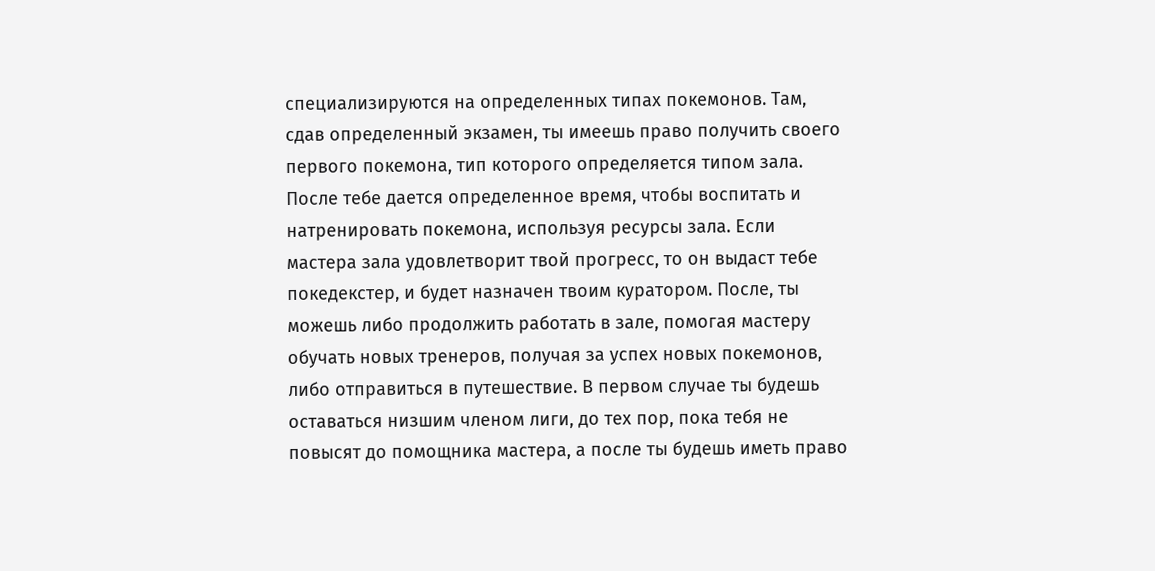специализируются на определенных типах покемонов. Там, сдав определенный экзамен, ты имеешь право получить своего первого покемона, тип которого определяется типом зала. После тебе дается определенное время, чтобы воспитать и натренировать покемона, используя ресурсы зала. Если мастера зала удовлетворит твой прогресс, то он выдаст тебе покедекстер, и будет назначен твоим куратором. После, ты можешь либо продолжить работать в зале, помогая мастеру обучать новых тренеров, получая за успех новых покемонов, либо отправиться в путешествие. В первом случае ты будешь оставаться низшим членом лиги, до тех пор, пока тебя не повысят до помощника мастера, а после ты будешь иметь право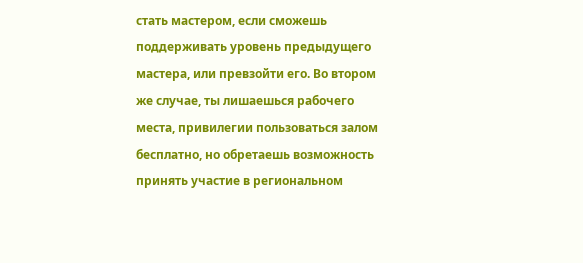стать мастером, если сможешь поддерживать уровень предыдущего мастера, или превзойти его. Во втором же случае, ты лишаешься рабочего места, привилегии пользоваться залом бесплатно, но обретаешь возможность принять участие в региональном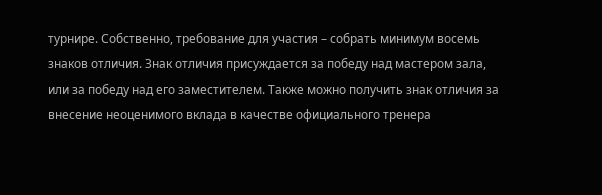турнире. Собственно, требование для участия – собрать минимум восемь знаков отличия. Знак отличия присуждается за победу над мастером зала, или за победу над его заместителем. Также можно получить знак отличия за внесение неоценимого вклада в качестве официального тренера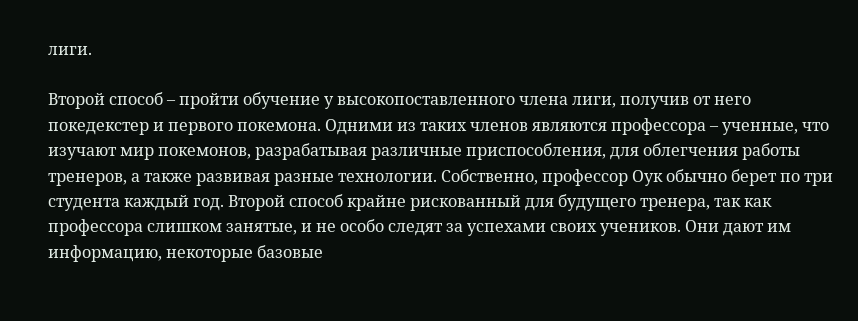лиги.

Второй способ – пройти обучение у высокопоставленного члена лиги, получив от него покедекстер и первого покемона. Одними из таких членов являются профессора – ученные, что изучают мир покемонов, разрабатывая различные приспособления, для облегчения работы тренеров, а также развивая разные технологии. Собственно, профессор Оук обычно берет по три студента каждый год. Второй способ крайне рискованный для будущего тренера, так как профессора слишком занятые, и не особо следят за успехами своих учеников. Они дают им информацию, некоторые базовые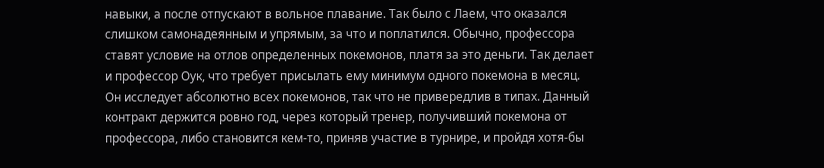навыки, а после отпускают в вольное плавание. Так было с Лаем, что оказался слишком самонадеянным и упрямым, за что и поплатился. Обычно, профессора ставят условие на отлов определенных покемонов, платя за это деньги. Так делает и профессор Оук, что требует присылать ему минимум одного покемона в месяц. Он исследует абсолютно всех покемонов, так что не привередлив в типах. Данный контракт держится ровно год, через который тренер, получивший покемона от профессора, либо становится кем-то, приняв участие в турнире, и пройдя хотя-бы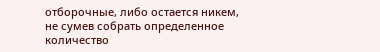отборочные, либо остается никем, не сумев собрать определенное количество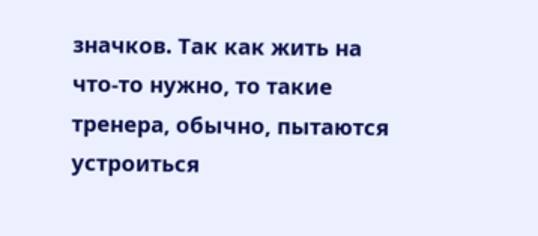значков. Так как жить на что-то нужно, то такие тренера, обычно, пытаются устроиться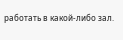работать в какой-либо зал.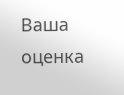Ваша оценка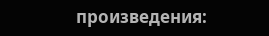произведения: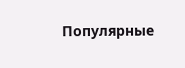Популярные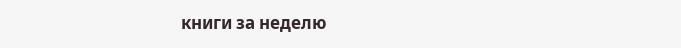книги за неделю